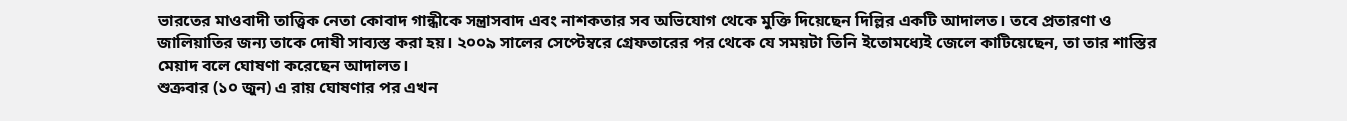ভারতের মাওবাদী তাত্ত্বিক নেতা কোবাদ গান্ধীকে সন্ত্রাসবাদ এবং নাশকতার সব অভিযোগ থেকে মুক্তি দিয়েছেন দিল্লির একটি আদালত। তবে প্রতারণা ও জালিয়াতির জন্য তাকে দোষী সাব্যস্ত করা হয়। ২০০৯ সালের সেপ্টেম্বরে গ্রেফতারের পর থেকে যে সময়টা তিনি ইতোমধ্যেই জেলে কাটিয়েছেন, তা তার শাস্তির মেয়াদ বলে ঘোষণা করেছেন আদালত।
শুক্রবার (১০ জুন) এ রায় ঘোষণার পর এখন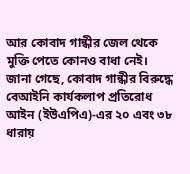আর কোবাদ গান্ধীর জেল থেকে মুক্তি পেতে কোনও বাধা নেই। জানা গেছে, কোবাদ গান্ধীর বিরুদ্ধে বেআইনি কার্যকলাপ প্রতিরোধ আইন (ইউএপিএ)-এর ২০ এবং ৩৮ ধারায়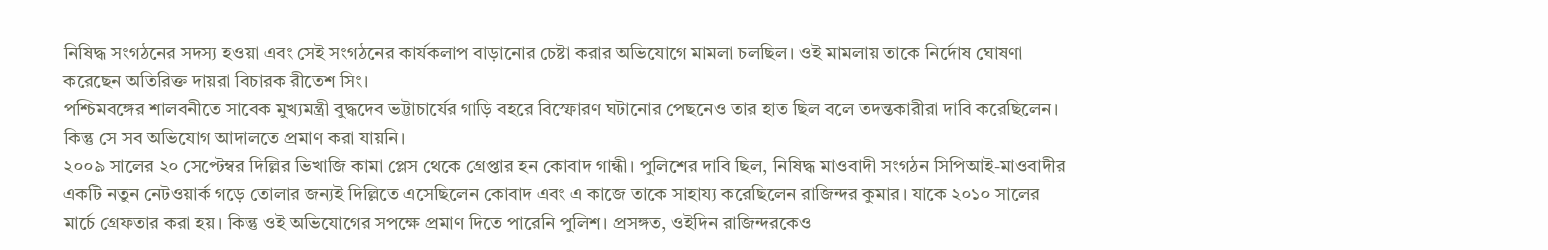নিষিদ্ধ সংগঠনের সদস্য হওয়া এবং সেই সংগঠনের কার্যকলাপ বাড়ানোর চেষ্টা করার অভিযোগে মামলা চলছিল। ওই মামলায় তাকে নির্দোষ ঘোষণা করেছেন অতিরিক্ত দায়রা বিচারক রীতেশ সিং।
পশ্চিমবঙ্গের শালবনীতে সাবেক মুখ্যমন্ত্রী বুদ্ধদেব ভট্টাচার্যের গাড়ি বহরে বিস্ফোরণ ঘটানোর পেছনেও তার হাত ছিল বলে তদন্তকারীরা দাবি করেছিলেন। কিন্তু সে সব অভিযোগ আদালতে প্রমাণ করা যায়নি।
২০০৯ সালের ২০ সেপ্টেম্বর দিল্লির ভিখাজি কামা প্লেস থেকে গ্রেপ্তার হন কোবাদ গান্ধী। পুলিশের দাবি ছিল, নিষিদ্ধ মাওবাদী সংগঠন সিপিআই-মাওবাদীর একটি নতুন নেটওয়ার্ক গড়ে তোলার জন্যই দিল্লিতে এসেছিলেন কোবাদ এবং এ কাজে তাকে সাহায্য করেছিলেন রাজিন্দর কুমার। যাকে ২০১০ সালের মার্চে গ্রেফতার করা হয়। কিন্তু ওই অভিযোগের সপক্ষে প্রমাণ দিতে পারেনি পুলিশ। প্রসঙ্গত, ওইদিন রাজিন্দরকেও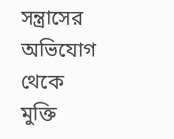সন্ত্রাসের অভিযোগ থেকে মুক্তি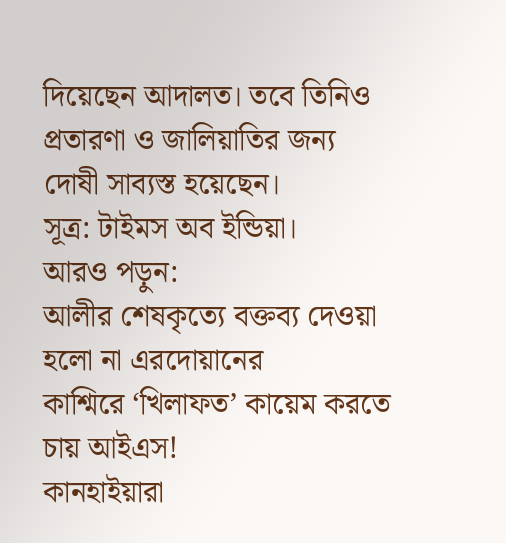দিয়েছেন আদালত। তবে তিনিও প্রতারণা ও জালিয়াতির জন্য দোষী সাব্যস্ত হয়েছেন।
সূত্র: টাইমস অব ইন্ডিয়া।
আরও পড়ুন:
আলীর শেষকৃত্যে বক্তব্য দেওয়া হলো না এরদোয়ানের
কাশ্মিরে ‘খিলাফত’ কায়েম করতে চায় আইএস!
কানহাইয়ারা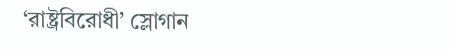‘রাষ্ট্রবিরোধী’ স্লোগান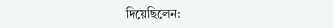দিয়েছিলেন: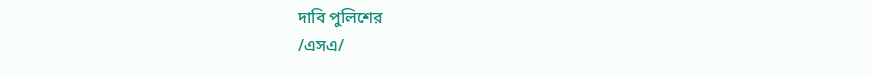দাবি পুলিশের
/এসএ/